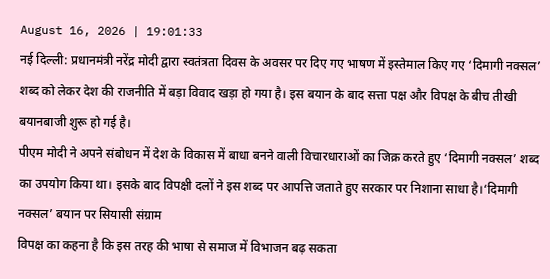August 16, 2026 | 19:01:33
नई दिल्ली: प्रधानमंत्री नरेंद्र मोदी द्वारा स्वतंत्रता दिवस के अवसर पर दिए गए भाषण में इस्तेमाल किए गए ‘दिमागी नक्सल’ शब्द को लेकर देश की राजनीति में बड़ा विवाद खड़ा हो गया है। इस बयान के बाद सत्ता पक्ष और विपक्ष के बीच तीखी बयानबाजी शुरू हो गई है।
पीएम मोदी ने अपने संबोधन में देश के विकास में बाधा बनने वाली विचारधाराओं का जिक्र करते हुए ‘दिमागी नक्सल’ शब्द का उपयोग किया था। इसके बाद विपक्षी दलों ने इस शब्द पर आपत्ति जताते हुए सरकार पर निशाना साधा है।‘दिमागी नक्सल’ बयान पर सियासी संग्राम
विपक्ष का कहना है कि इस तरह की भाषा से समाज में विभाजन बढ़ सकता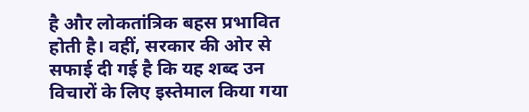है और लोकतांत्रिक बहस प्रभावित होती है। वहीं, सरकार की ओर से सफाई दी गई है कि यह शब्द उन विचारों के लिए इस्तेमाल किया गया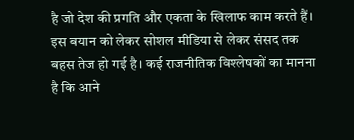है जो देश की प्रगति और एकता के खिलाफ काम करते हैं।
इस बयान को लेकर सोशल मीडिया से लेकर संसद तक बहस तेज हो गई है। कई राजनीतिक विश्लेषकों का मानना है कि आने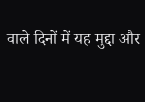वाले दिनों में यह मुद्दा और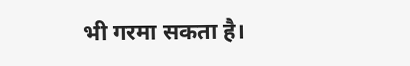भी गरमा सकता है।